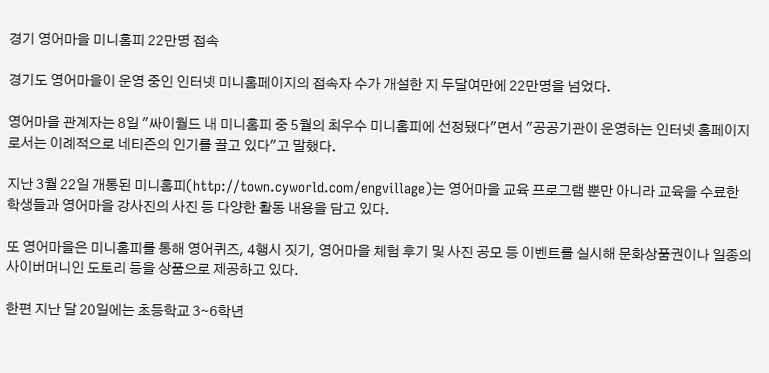경기 영어마을 미니홈피 22만명 접속

경기도 영어마을이 운영 중인 인터넷 미니홈페이지의 접속자 수가 개설한 지 두달여만에 22만명을 넘었다.

영어마을 관계자는 8일 "싸이월드 내 미니홈피 중 5월의 최우수 미니홈피에 선정됐다"면서 "공공기관이 운영하는 인터넷 홈페이지로서는 이례적으로 네티즌의 인기를 끌고 있다"고 말했다.

지난 3월 22일 개통된 미니홈피(http://town.cyworld.com/engvillage)는 영어마을 교육 프로그램 뿐만 아니라 교육을 수료한 학생들과 영어마을 강사진의 사진 등 다양한 활동 내용을 담고 있다.

또 영어마을은 미니홈피를 통해 영어퀴즈, 4행시 짓기, 영어마을 체험 후기 및 사진 공모 등 이벤트를 실시해 문화상품권이나 일종의 사이버머니인 도토리 등을 상품으로 제공하고 있다.

한편 지난 달 20일에는 초등학교 3∼6학년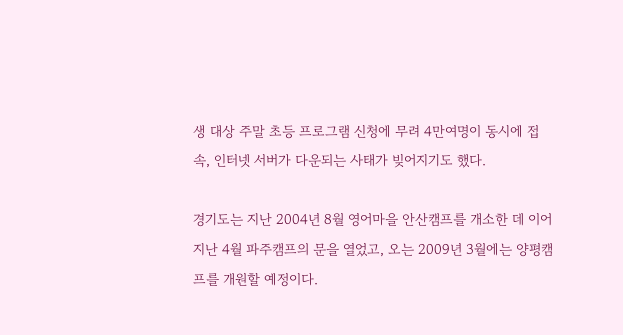생 대상 주말 초등 프로그램 신청에 무려 4만여명이 동시에 접속, 인터넷 서버가 다운되는 사태가 빚어지기도 했다.

경기도는 지난 2004년 8월 영어마을 안산캠프를 개소한 데 이어 지난 4월 파주캠프의 문을 열었고, 오는 2009년 3월에는 양평캠프를 개원할 예정이다.